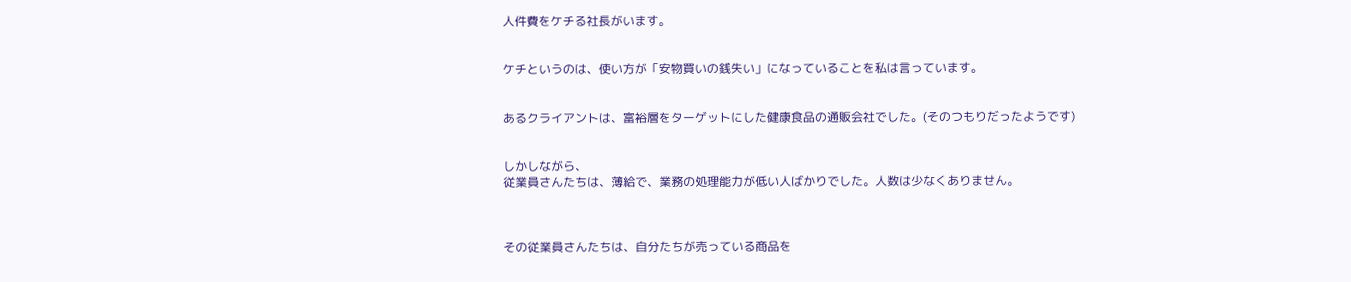人件費をケチる社長がいます。


ケチというのは、使い方が「安物買いの銭失い」になっていることを私は言っています。


あるクライアントは、富裕層をターゲットにした健康食品の通販会社でした。(そのつもりだったようです)


しかしながら、
従業員さんたちは、薄給で、業務の処理能力が低い人ばかりでした。人数は少なくありません。



その従業員さんたちは、自分たちが売っている商品を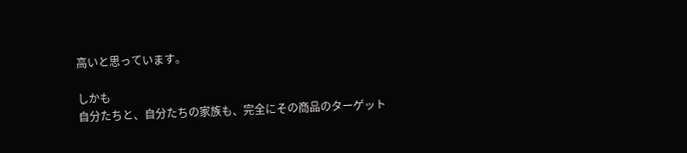高いと思っています。

しかも
自分たちと、自分たちの家族も、完全にその商品のターゲット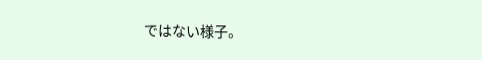ではない様子。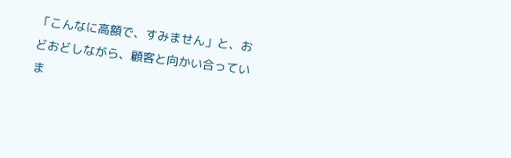「こんなに高額で、すみません」と、おどおどしながら、顧客と向かい合っていま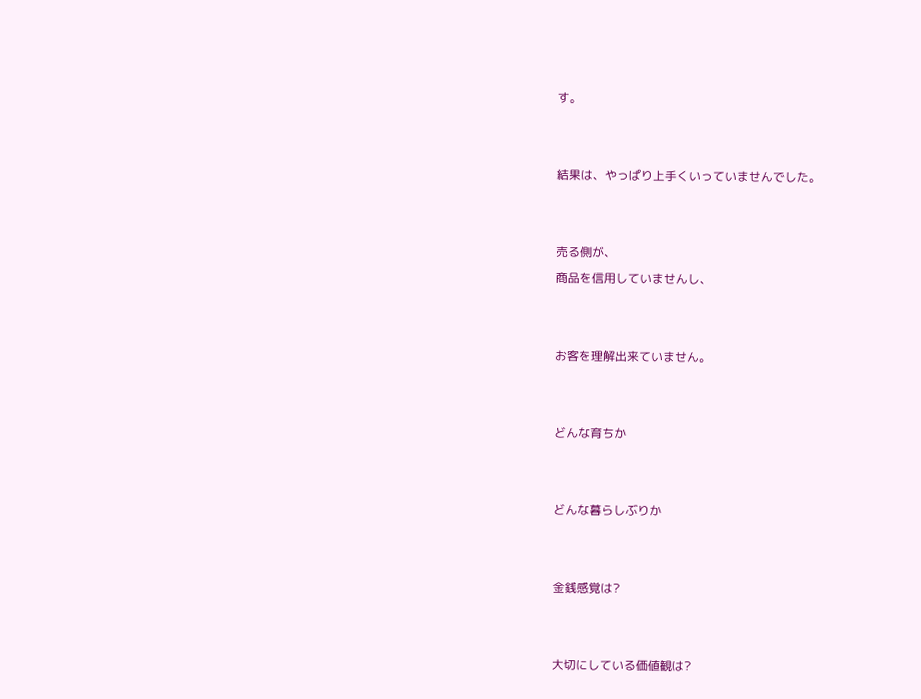す。


結果は、やっぱり上手くいっていませんでした。


売る側が、
商品を信用していませんし、


お客を理解出来ていません。


どんな育ちか


どんな暮らしぶりか


金銭感覚は?


大切にしている価値観は?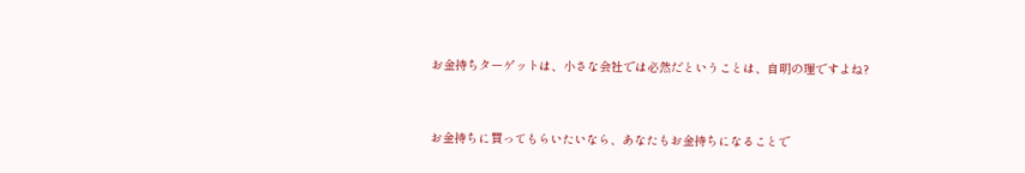お金持ちターゲットは、小さな会社では必然だということは、自明の理ですよね?


お金持ちに買ってもらいたいなら、あなたもお金持ちになることで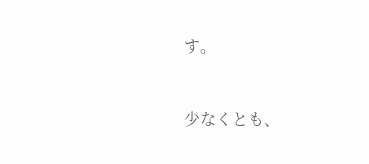す。


少なくとも、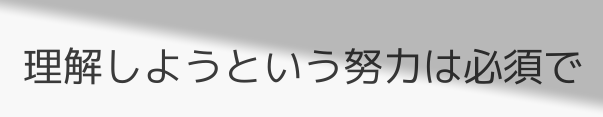理解しようという努力は必須で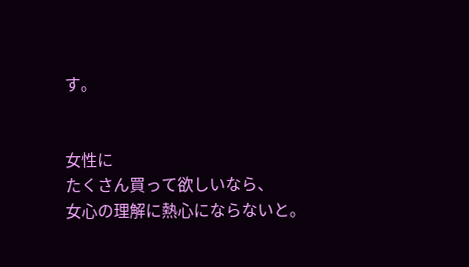す。


女性に
たくさん買って欲しいなら、
女心の理解に熱心にならないと。